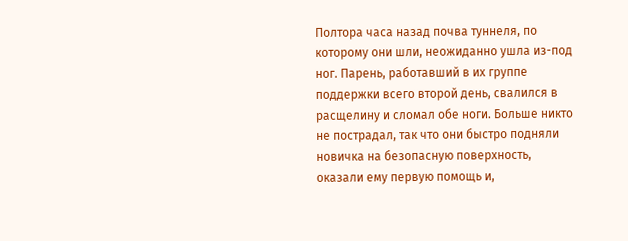Полтора часа назад почва туннеля, по которому они шли, неожиданно ушла из-под ног. Парень, работавший в их группе поддержки всего второй день, свалился в расщелину и сломал обе ноги. Больше никто не пострадал, так что они быстро подняли новичка на безопасную поверхность, оказали ему первую помощь и,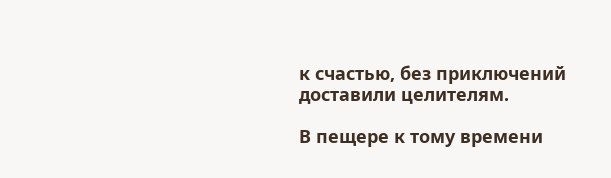к счастью, без приключений доставили целителям.

В пещере к тому времени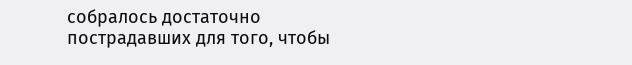собралось достаточно пострадавших для того, чтобы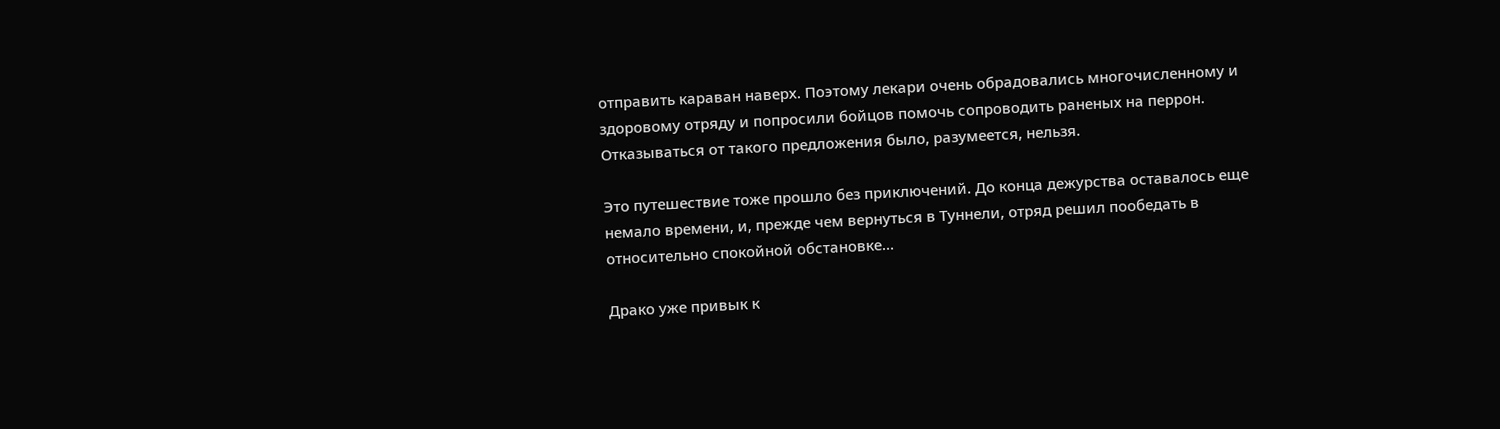отправить караван наверх. Поэтому лекари очень обрадовались многочисленному и здоровому отряду и попросили бойцов помочь сопроводить раненых на перрон. Отказываться от такого предложения было, разумеется, нельзя.

Это путешествие тоже прошло без приключений. До конца дежурства оставалось еще немало времени, и, прежде чем вернуться в Туннели, отряд решил пообедать в относительно спокойной обстановке…

Драко уже привык к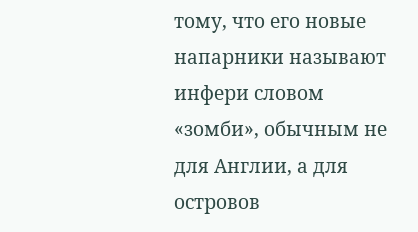тому, что его новые напарники называют инфери словом «зомби», обычным не для Англии, а для островов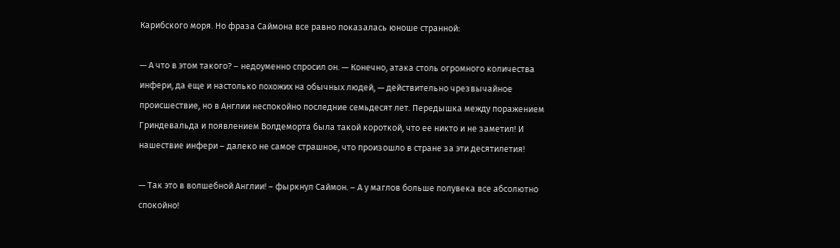Карибского моря. Но фраза Саймона все равно показалась юноше странной:

— А что в этом такого? – недоуменно спросил он. — Конечно, атака столь огромного количества инфери, да еще и настолько похожих на обычных людей, — действительно чрезвычайное происшествие, но в Англии неспокойно последние семьдесят лет. Передышка между поражением Гриндевальда и появлением Волдеморта была такой короткой, что ее никто и не заметил! И нашествие инфери – далеко не самое страшное, что произошло в стране за эти десятилетия!

— Так это в волшебной Англии! – фыркнул Саймон. – А у маглов больше полувека все абсолютно спокойно!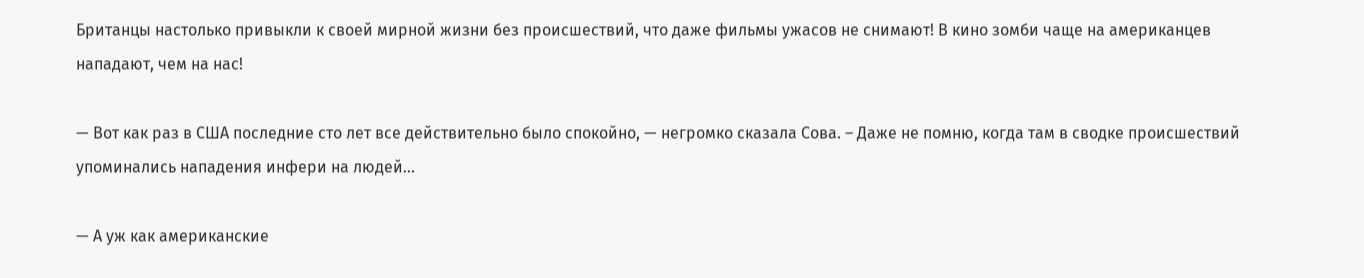Британцы настолько привыкли к своей мирной жизни без происшествий, что даже фильмы ужасов не снимают! В кино зомби чаще на американцев нападают, чем на нас!

— Вот как раз в США последние сто лет все действительно было спокойно, — негромко сказала Сова. – Даже не помню, когда там в сводке происшествий упоминались нападения инфери на людей…

— А уж как американские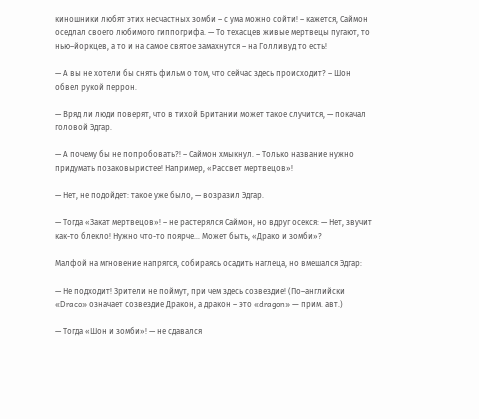киношники любят этих несчастных зомби – с ума можно сойти! – кажется, Саймон оседлал своего любимого гиппогрифа. — То техасцев живые мертвецы пугают, то нью–йоркцев, а то и на самое святое замахнутся – на Голливуд то есть!

— А вы не хотели бы снять фильм о том, что сейчас здесь происходит? – Шон обвел рукой перрон.

— Вряд ли люди поверят, что в тихой Британии может такое случится, — покачал головой Эдгар.

— А почему бы не попробовать?! – Саймон хмыкнул. – Только название нужно придумать позаковыристее! Например, «Рассвет мертвецов»!

— Нет, не подойдет: такое уже было, — возразил Эдгар.

— Тогда «Закат мертвецов»! – не растерялся Саймон, но вдруг осекся: — Нет, звучит как-то блекло! Нужно что-то поярче… Может быть, «Драко и зомби»?

Малфой на мгновение напрягся, собираясь осадить наглеца, но вмешался Эдгар:

— Не подходит! Зрители не поймут, при чем здесь созвездие! (По–английски «Draco» означает созвездие Дракон, а дракон – это «dragon» — прим. авт.)

— Тогда «Шон и зомби»! — не сдавался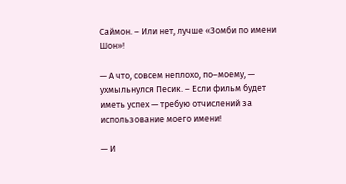Саймон. – Или нет, лучше «Зомби по имени Шон»!

— А что, совсем неплохо, по–моему, — ухмыльнулся Песик. – Если фильм будет иметь успех — требую отчислений за использование моего имени!

— И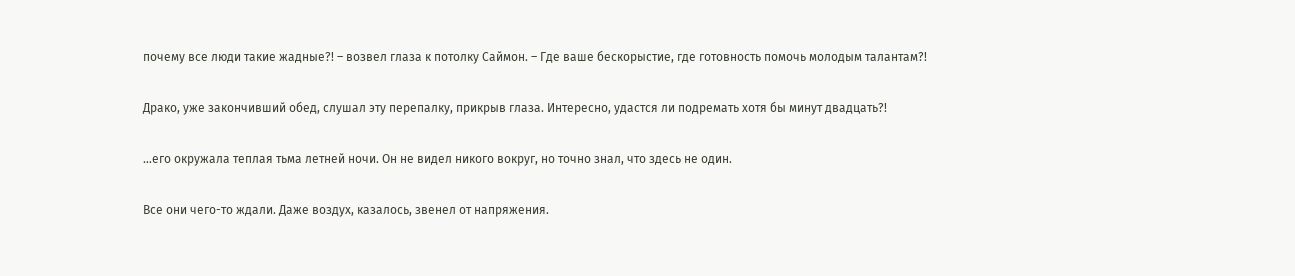почему все люди такие жадные?! – возвел глаза к потолку Саймон. – Где ваше бескорыстие, где готовность помочь молодым талантам?!

Драко, уже закончивший обед, слушал эту перепалку, прикрыв глаза. Интересно, удастся ли подремать хотя бы минут двадцать?!

…его окружала теплая тьма летней ночи. Он не видел никого вокруг, но точно знал, что здесь не один.

Все они чего-то ждали. Даже воздух, казалось, звенел от напряжения.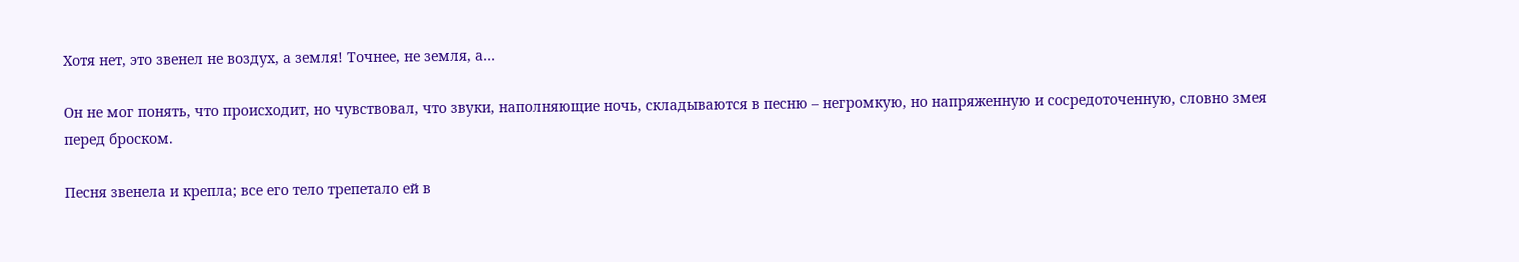Хотя нет, это звенел не воздух, а земля! Точнее, не земля, а…

Он не мог понять, что происходит, но чувствовал, что звуки, наполняющие ночь, складываются в песню – негромкую, но напряженную и сосредоточенную, словно змея перед броском.

Песня звенела и крепла; все его тело трепетало ей в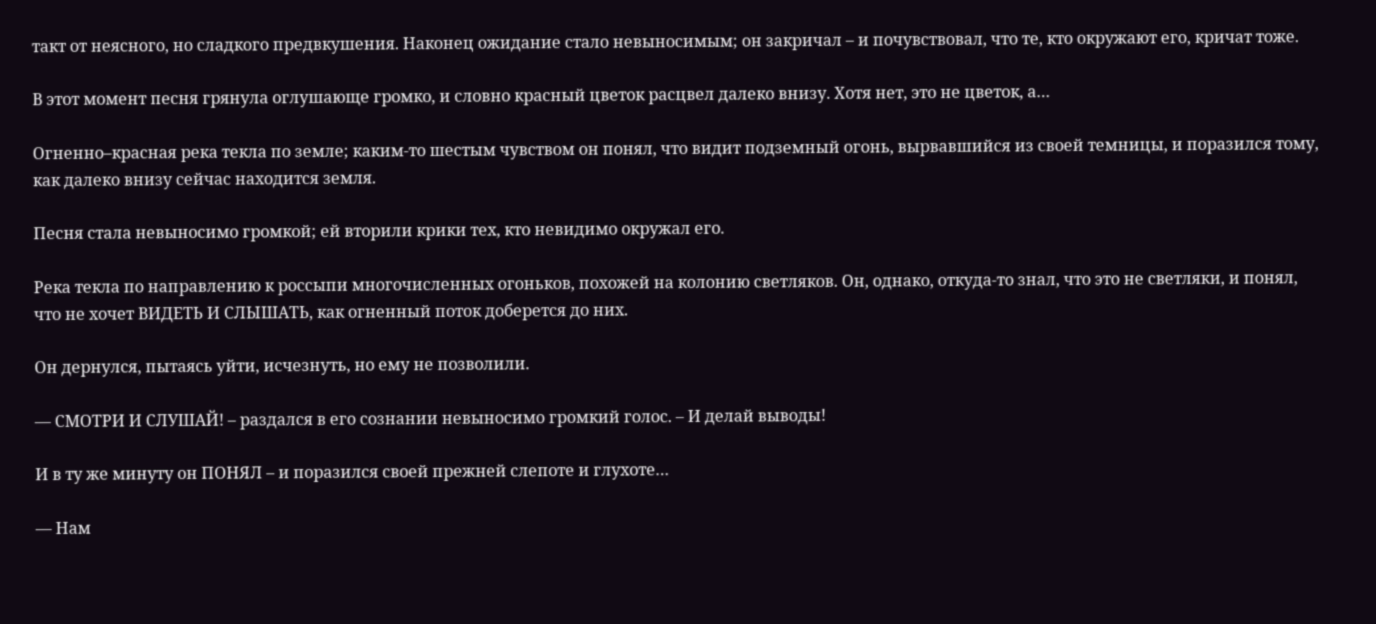такт от неясного, но сладкого предвкушения. Наконец ожидание стало невыносимым; он закричал – и почувствовал, что те, кто окружают его, кричат тоже.

В этот момент песня грянула оглушающе громко, и словно красный цветок расцвел далеко внизу. Хотя нет, это не цветок, а…

Огненно–красная река текла по земле; каким-то шестым чувством он понял, что видит подземный огонь, вырвавшийся из своей темницы, и поразился тому, как далеко внизу сейчас находится земля.

Песня стала невыносимо громкой; ей вторили крики тех, кто невидимо окружал его.

Река текла по направлению к россыпи многочисленных огоньков, похожей на колонию светляков. Он, однако, откуда-то знал, что это не светляки, и понял, что не хочет ВИДЕТЬ И СЛЫШАТЬ, как огненный поток доберется до них.

Он дернулся, пытаясь уйти, исчезнуть, но ему не позволили.

— СМОТРИ И СЛУШАЙ! – раздался в его сознании невыносимо громкий голос. – И делай выводы!

И в ту же минуту он ПОНЯЛ – и поразился своей прежней слепоте и глухоте…

— Нам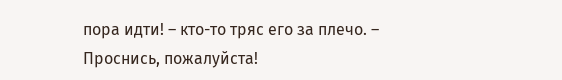пора идти! – кто-то тряс его за плечо. – Проснись, пожалуйста!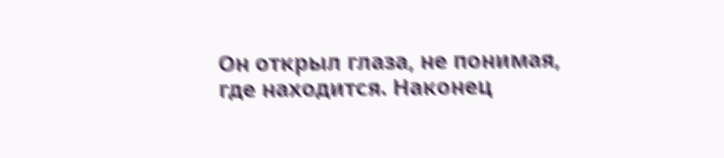Он открыл глаза, не понимая, где находится. Наконец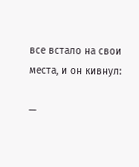все встало на свои места, и он кивнул:

—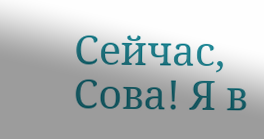Сейчас, Сова! Я в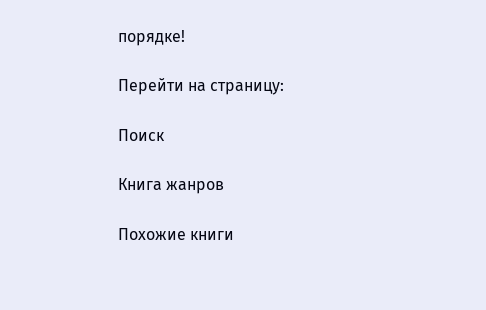порядке!

Перейти на страницу:

Поиск

Книга жанров

Похожие книги